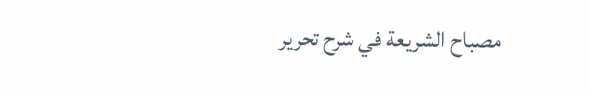مصباح الشريعة في شرح تحرير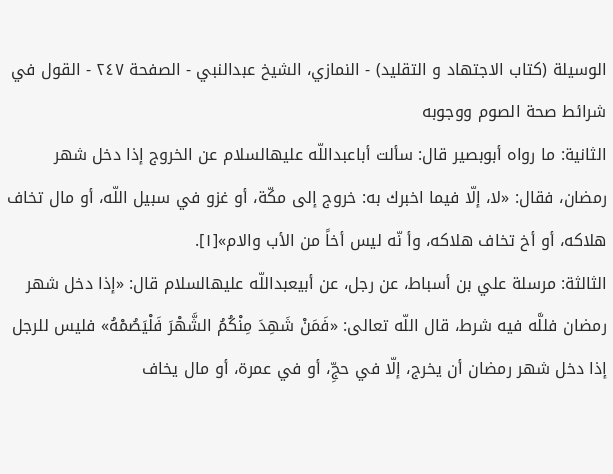الوسيلة (كتاب الاجتهاد و التقليد) - النمازي، الشيخ عبدالنبي - الصفحة ٢٤٧ - القول في شرائط صحة الصوم ووجوبه
الثانية: ما رواه أبوبصير قال: سألت أباعبداللّه عليهالسلام عن الخروج إذا دخل شهر رمضان، فقال: «لا، إلّا فيما اخبرك به: خروج إلى مكّة، أو غزو في سبيل اللّه، أو مال تخاف هلاكه، أو أخ تخاف هلاكه، وأ نّه ليس أخاً من الأب والام»[١].
الثالثة: مرسلة علي بن أسباط، عن رجل، عن أبيعبداللّه عليهالسلام قال: «إذا دخل شهر رمضان فللَّه فيه شرط، قال اللّه تعالى: «فَمَنْ شَهِدَ مِنْكُمُ الشَّهْرَ فَلْيَصُمْهُ» فليس للرجل إذا دخل شهر رمضان أن يخرج، إلّا في حجِّ، أو في عمرة، أو مال يخاف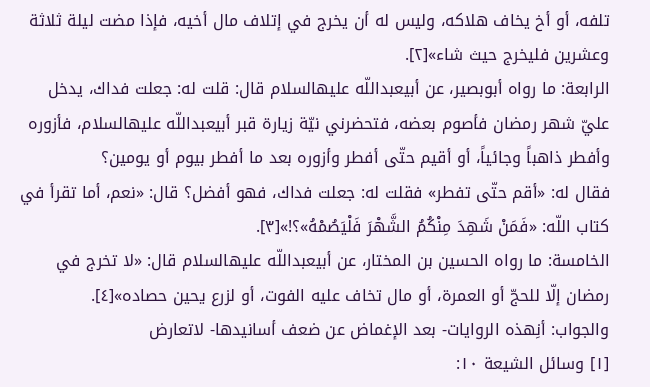تلفه، أو أخ يخاف هلاكه، وليس له أن يخرج في إتلاف مال أخيه، فإذا مضت ليلة ثلاثة وعشرين فليخرج حيث شاء»[٢].
الرابعة: ما رواه أبوبصير، عن أبيعبداللّه عليهالسلام قال: قلت له: جعلت فداك، يدخل عليّ شهر رمضان فأصوم بعضه، فتحضرني نيّة زيارة قبر أبيعبداللّه عليهالسلام، فأزوره وأفطر ذاهباً وجائياً، أو أقيم حتّى أفطر وأزوره بعد ما أفطر بيوم أو يومين؟
فقال له: «أقم حتّى تفطر» فقلت له: جعلت فداك، فهو أفضل؟ قال: «نعم، أما تقرأ في كتاب اللّه: «فَمَنْ شَهِدَ مِنْكُمُ الشَّهْرَ فَلْيَصُمْهُ»؟!»[٣].
الخامسة: ما رواه الحسين بن المختار، عن أبيعبداللّه عليهالسلام قال: «لا تخرج في رمضان إلّا للحجّ أو العمرة، أو مال تخاف عليه الفوت، أو لزرع يحين حصاده»[٤].
والجواب: أنِهذه الروايات- بعد الإغماض عن ضعف أسانيدها- لاتعارض
[١] وسائل الشيعة ١٠: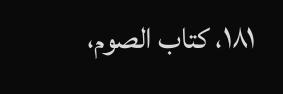١٨١، كتاب الصوم،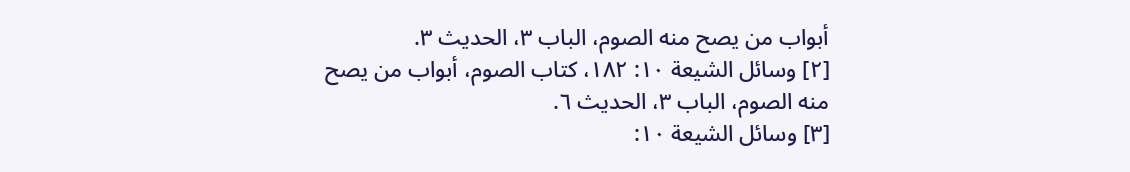أبواب من يصح منه الصوم، الباب ٣، الحديث ٣.
[٢] وسائل الشيعة ١٠: ١٨٢، كتاب الصوم، أبواب من يصح منه الصوم، الباب ٣، الحديث ٦.
[٣] وسائل الشيعة ١٠: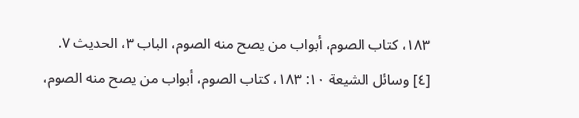١٨٣، كتاب الصوم، أبواب من يصح منه الصوم، الباب ٣، الحديث ٧.
[٤] وسائل الشيعة ١٠: ١٨٣، كتاب الصوم، أبواب من يصح منه الصوم،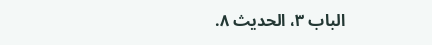الباب ٣، الحديث ٨.